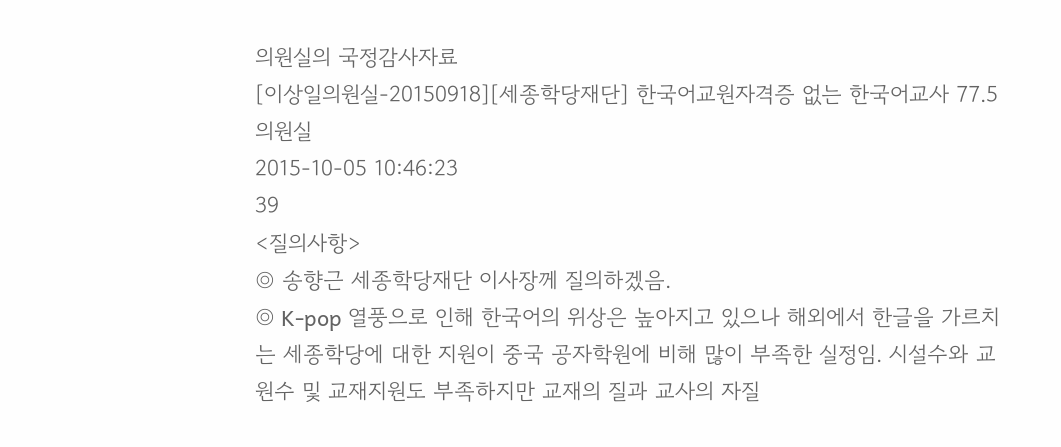의원실의 국정감사자료
[이상일의원실-20150918][세종학당재단] 한국어교원자격증 없는 한국어교사 77.5
의원실
2015-10-05 10:46:23
39
<질의사항>
◎ 송향근 세종학당재단 이사장께 질의하겠음.
◎ K-pop 열풍으로 인해 한국어의 위상은 높아지고 있으나 해외에서 한글을 가르치는 세종학당에 대한 지원이 중국 공자학원에 비해 많이 부족한 실정임. 시설수와 교원수 및 교재지원도 부족하지만 교재의 질과 교사의 자질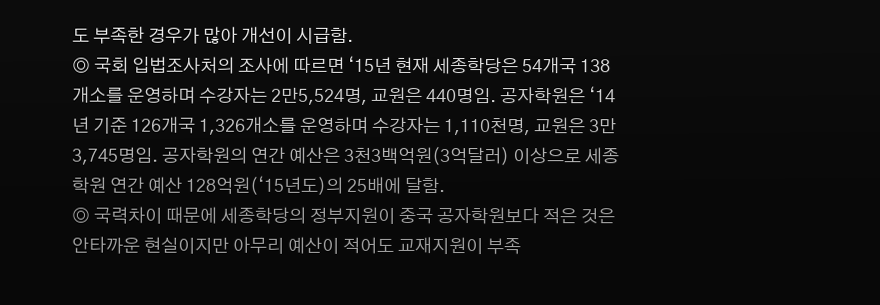도 부족한 경우가 많아 개선이 시급함.
◎ 국회 입법조사처의 조사에 따르면 ‘15년 현재 세종학당은 54개국 138개소를 운영하며 수강자는 2만5,524명, 교원은 440명임. 공자학원은 ‘14년 기준 126개국 1,326개소를 운영하며 수강자는 1,110천명, 교원은 3만3,745명임. 공자학원의 연간 예산은 3천3백억원(3억달러) 이상으로 세종학원 연간 예산 128억원(‘15년도)의 25배에 달함.
◎ 국력차이 때문에 세종학당의 정부지원이 중국 공자학원보다 적은 것은 안타까운 현실이지만 아무리 예산이 적어도 교재지원이 부족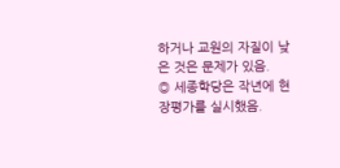하거나 교원의 자질이 낮은 것은 문제가 있음.
◎ 세종학당은 작년에 현장평가를 실시했음.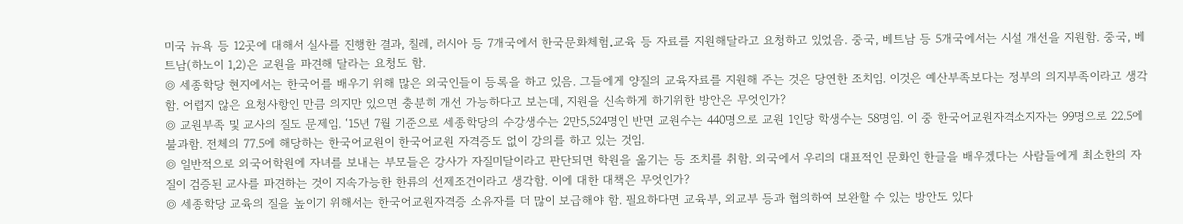미국 뉴욕 등 12곳에 대해서 실사를 진행한 결과, 칠레, 러시아 등 7개국에서 한국문화체험․교육 등 자료를 지원해달라고 요청하고 있었음. 중국, 베트남 등 5개국에서는 시설 개선을 지원함. 중국, 베트남(하노이 1,2)은 교원을 파견해 달라는 요청도 함.
◎ 세종학당 현지에서는 한국어를 배우기 위해 많은 외국인들이 등록을 하고 있음. 그들에게 양질의 교육자료를 지원해 주는 것은 당연한 조치임. 이것은 예산부족보다는 정부의 의지부족이라고 생각함. 어렵지 않은 요청사항인 만큼 의지만 있으면 충분히 개선 가능하다고 보는데, 지원을 신속하게 하기위한 방안은 무엇인가?
◎ 교원부족 및 교사의 질도 문제임. ‘15년 7월 기준으로 세종학당의 수강생수는 2만5,524명인 반면 교원수는 440명으로 교원 1인당 학생수는 58명임. 이 중 한국어교원자격소지자는 99명으로 22.5에 불과함. 전체의 77.5에 해당하는 한국어교원이 한국어교원 자격증도 없이 강의를 하고 있는 것임.
◎ 일반적으로 외국어학원에 자녀를 보내는 부모들은 강사가 자질미달이라고 판단되면 학원을 옮기는 등 조치를 취함. 외국에서 우리의 대표적인 문화인 한글을 배우겠다는 사람들에게 최소한의 자질이 검증된 교사를 파견하는 것이 지속가능한 한류의 선제조건이라고 생각함. 이에 대한 대책은 무엇인가?
◎ 세종학당 교육의 질을 높이기 위해서는 한국어교원자격증 소유자를 더 많이 보급해야 함. 필요하다면 교육부, 외교부 등과 협의하여 보완할 수 있는 방안도 있다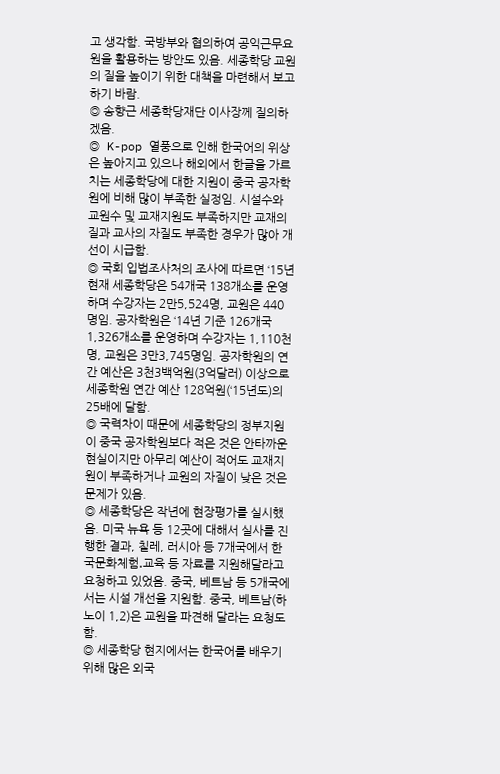고 생각함. 국방부와 협의하여 공익근무요원을 활용하는 방안도 있음. 세종학당 교원의 질을 높이기 위한 대책을 마련해서 보고하기 바람.
◎ 송향근 세종학당재단 이사장께 질의하겠음.
◎ K-pop 열풍으로 인해 한국어의 위상은 높아지고 있으나 해외에서 한글을 가르치는 세종학당에 대한 지원이 중국 공자학원에 비해 많이 부족한 실정임. 시설수와 교원수 및 교재지원도 부족하지만 교재의 질과 교사의 자질도 부족한 경우가 많아 개선이 시급함.
◎ 국회 입법조사처의 조사에 따르면 ‘15년 현재 세종학당은 54개국 138개소를 운영하며 수강자는 2만5,524명, 교원은 440명임. 공자학원은 ‘14년 기준 126개국 1,326개소를 운영하며 수강자는 1,110천명, 교원은 3만3,745명임. 공자학원의 연간 예산은 3천3백억원(3억달러) 이상으로 세종학원 연간 예산 128억원(‘15년도)의 25배에 달함.
◎ 국력차이 때문에 세종학당의 정부지원이 중국 공자학원보다 적은 것은 안타까운 현실이지만 아무리 예산이 적어도 교재지원이 부족하거나 교원의 자질이 낮은 것은 문제가 있음.
◎ 세종학당은 작년에 현장평가를 실시했음. 미국 뉴욕 등 12곳에 대해서 실사를 진행한 결과, 칠레, 러시아 등 7개국에서 한국문화체험․교육 등 자료를 지원해달라고 요청하고 있었음. 중국, 베트남 등 5개국에서는 시설 개선을 지원함. 중국, 베트남(하노이 1,2)은 교원을 파견해 달라는 요청도 함.
◎ 세종학당 현지에서는 한국어를 배우기 위해 많은 외국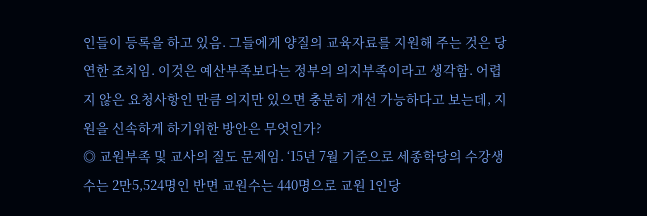인들이 등록을 하고 있음. 그들에게 양질의 교육자료를 지원해 주는 것은 당연한 조치임. 이것은 예산부족보다는 정부의 의지부족이라고 생각함. 어렵지 않은 요청사항인 만큼 의지만 있으면 충분히 개선 가능하다고 보는데, 지원을 신속하게 하기위한 방안은 무엇인가?
◎ 교원부족 및 교사의 질도 문제임. ‘15년 7월 기준으로 세종학당의 수강생수는 2만5,524명인 반면 교원수는 440명으로 교원 1인당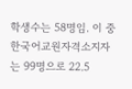학생수는 58명임. 이 중 한국어교원자격소지자는 99명으로 22.5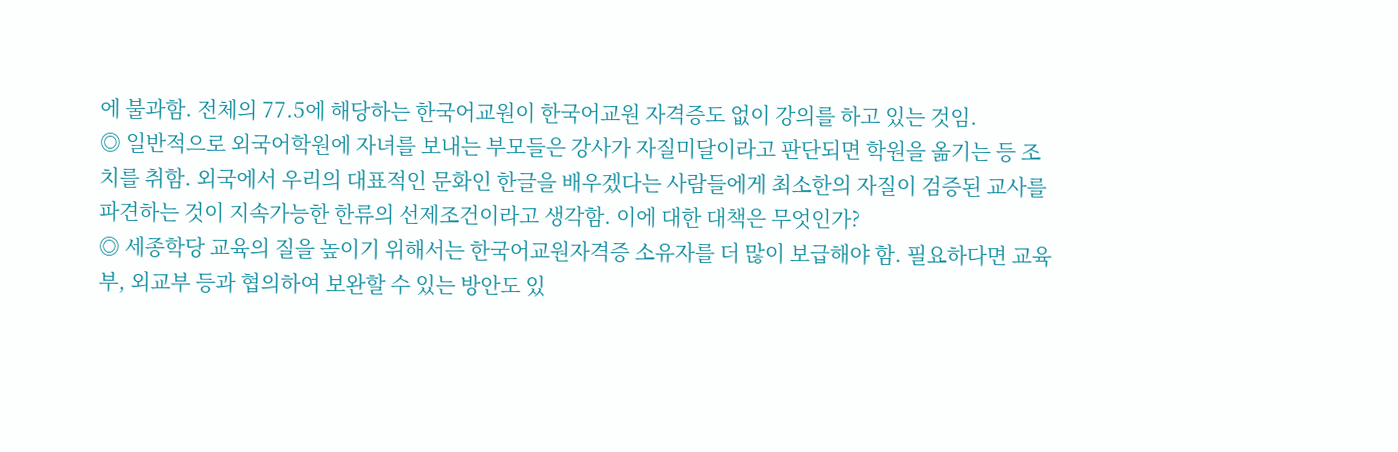에 불과함. 전체의 77.5에 해당하는 한국어교원이 한국어교원 자격증도 없이 강의를 하고 있는 것임.
◎ 일반적으로 외국어학원에 자녀를 보내는 부모들은 강사가 자질미달이라고 판단되면 학원을 옮기는 등 조치를 취함. 외국에서 우리의 대표적인 문화인 한글을 배우겠다는 사람들에게 최소한의 자질이 검증된 교사를 파견하는 것이 지속가능한 한류의 선제조건이라고 생각함. 이에 대한 대책은 무엇인가?
◎ 세종학당 교육의 질을 높이기 위해서는 한국어교원자격증 소유자를 더 많이 보급해야 함. 필요하다면 교육부, 외교부 등과 협의하여 보완할 수 있는 방안도 있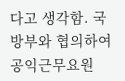다고 생각함. 국방부와 협의하여 공익근무요원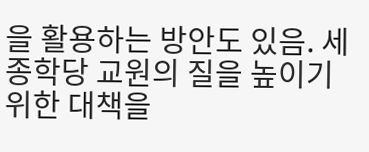을 활용하는 방안도 있음. 세종학당 교원의 질을 높이기 위한 대책을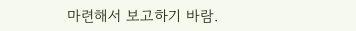마련해서 보고하기 바람.